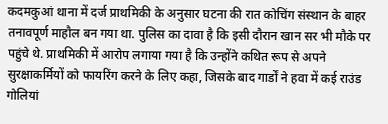कदमकुआं थाना में दर्ज प्राथमिकी के अनुसार घटना की रात कोचिंग संस्थान के बाहर तनावपूर्ण माहौल बन गया था. पुलिस का दावा है कि इसी दौरान खान सर भी मौके पर पहुंचे थे. प्राथमिकी में आरोप लगाया गया है कि उन्होंने कथित रूप से अपने सुरक्षाकर्मियों को फायरिंग करने के लिए कहा, जिसके बाद गार्डों ने हवा में कई राउंड गोलियां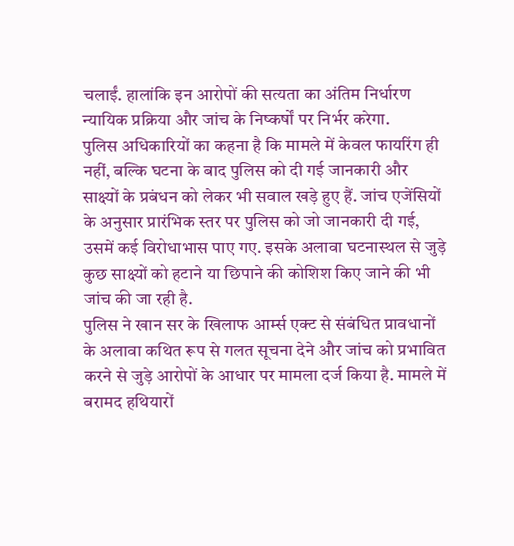चलाईं. हालांकि इन आरोपों की सत्यता का अंतिम निर्धारण न्यायिक प्रक्रिया और जांच के निष्कर्षों पर निर्भर करेगा.
पुलिस अधिकारियों का कहना है कि मामले में केवल फायरिंग ही नहीं, बल्कि घटना के बाद पुलिस को दी गई जानकारी और साक्ष्यों के प्रबंधन को लेकर भी सवाल खड़े हुए हैं. जांच एजेंसियों के अनुसार प्रारंभिक स्तर पर पुलिस को जो जानकारी दी गई, उसमें कई विरोधाभास पाए गए. इसके अलावा घटनास्थल से जुड़े कुछ साक्ष्यों को हटाने या छिपाने की कोशिश किए जाने की भी जांच की जा रही है.
पुलिस ने खान सर के खिलाफ आर्म्स एक्ट से संबंधित प्रावधानों के अलावा कथित रूप से गलत सूचना देने और जांच को प्रभावित करने से जुड़े आरोपों के आधार पर मामला दर्ज किया है. मामले में बरामद हथियारों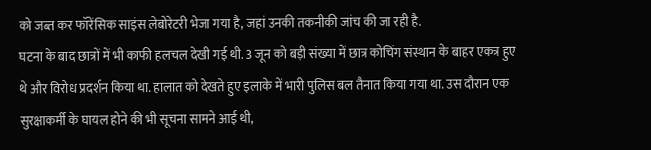को जब्त कर फॉरेंसिक साइंस लेबोरेटरी भेजा गया है, जहां उनकी तकनीकी जांच की जा रही है.
घटना के बाद छात्रों में भी काफी हलचल देखी गई थी. 3 जून को बड़ी संख्या में छात्र कोचिंग संस्थान के बाहर एकत्र हुए थे और विरोध प्रदर्शन किया था. हालात को देखते हुए इलाके में भारी पुलिस बल तैनात किया गया था. उस दौरान एक सुरक्षाकर्मी के घायल होने की भी सूचना सामने आई थी,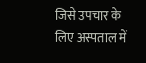जिसे उपचार के लिए अस्पताल में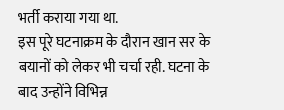भर्ती कराया गया था.
इस पूरे घटनाक्रम के दौरान खान सर के बयानों को लेकर भी चर्चा रही. घटना के बाद उन्होंने विभिन्न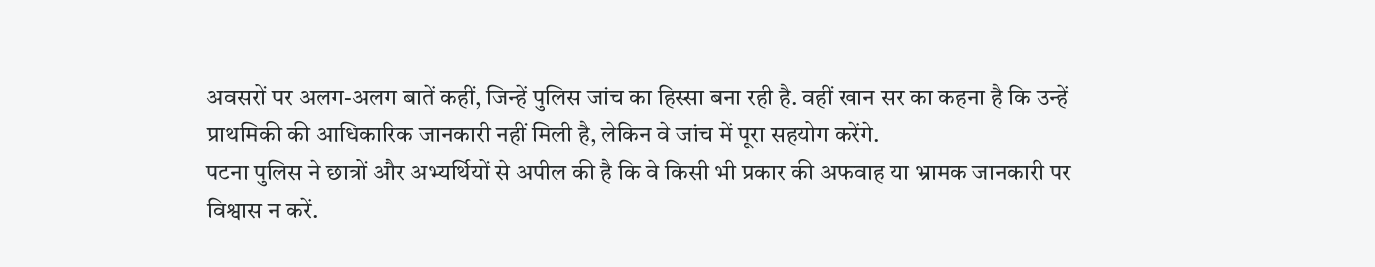अवसरों पर अलग-अलग बातें कहीं, जिन्हें पुलिस जांच का हिस्सा बना रही है. वहीं खान सर का कहना है कि उन्हें प्राथमिकी की आधिकारिक जानकारी नहीं मिली है, लेकिन वे जांच में पूरा सहयोग करेंगे.
पटना पुलिस ने छात्रों और अभ्यर्थियों से अपील की है कि वे किसी भी प्रकार की अफवाह या भ्रामक जानकारी पर विश्वास न करें.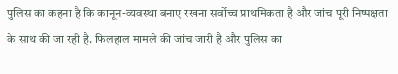पुलिस का कहना है कि कानून-व्यवस्था बनाए रखना सर्वोच्च प्राथमिकता है और जांच पूरी निष्पक्षता के साथ की जा रही है. फिलहाल मामले की जांच जारी है और पुलिस का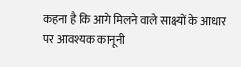कहना है कि आगे मिलने वाले साक्ष्यों के आधार पर आवश्यक कानूनी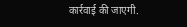कार्रवाई की जाएगी.